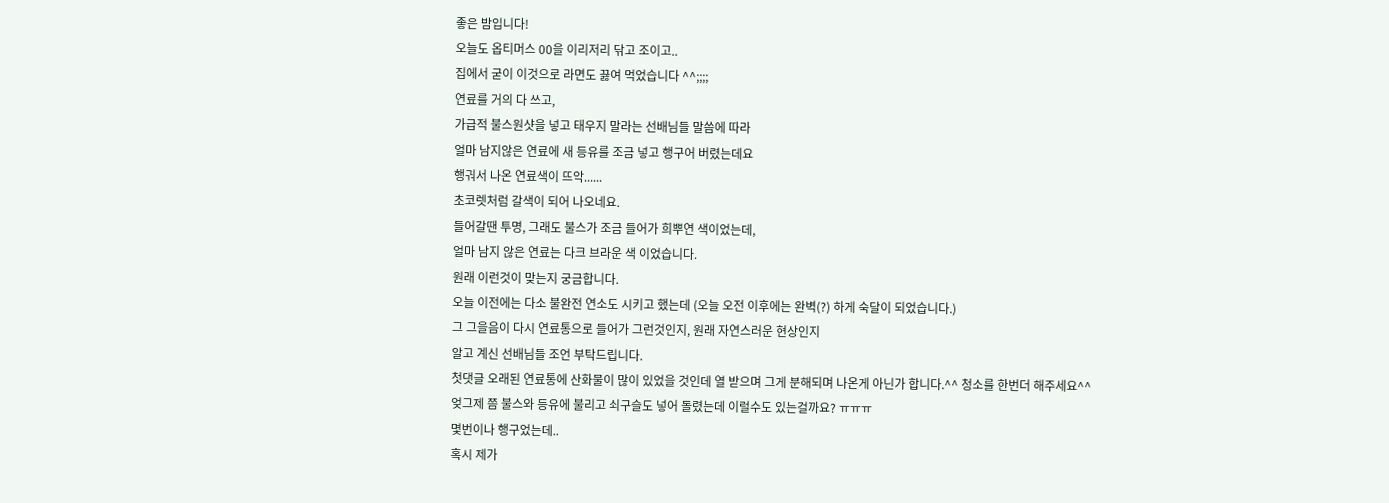좋은 밤입니다!
오늘도 옵티머스 00을 이리저리 닦고 조이고..
집에서 굳이 이것으로 라면도 끓여 먹었습니다 ^^;;;;
연료를 거의 다 쓰고,
가급적 불스원샷을 넣고 태우지 말라는 선배님들 말씀에 따라
얼마 남지않은 연료에 새 등유를 조금 넣고 행구어 버렸는데요
행궈서 나온 연료색이 뜨악......
초코렛처럼 갈색이 되어 나오네요.
들어갈땐 투명, 그래도 불스가 조금 들어가 희뿌연 색이었는데,
얼마 남지 않은 연료는 다크 브라운 색 이었습니다.
원래 이런것이 맞는지 궁금합니다.
오늘 이전에는 다소 불완전 연소도 시키고 했는데 (오늘 오전 이후에는 완벽(?) 하게 숙달이 되었습니다.)
그 그을음이 다시 연료통으로 들어가 그런것인지, 원래 자연스러운 현상인지
알고 계신 선배님들 조언 부탁드립니다.
첫댓글 오래된 연료통에 산화물이 많이 있었을 것인데 열 받으며 그게 분해되며 나온게 아닌가 합니다.^^ 청소를 한번더 해주세요^^
엊그제 쯤 불스와 등유에 불리고 쇠구슬도 넣어 돌렸는데 이럴수도 있는걸까요? ㅠㅠㅠ
몇번이나 행구었는데..
혹시 제가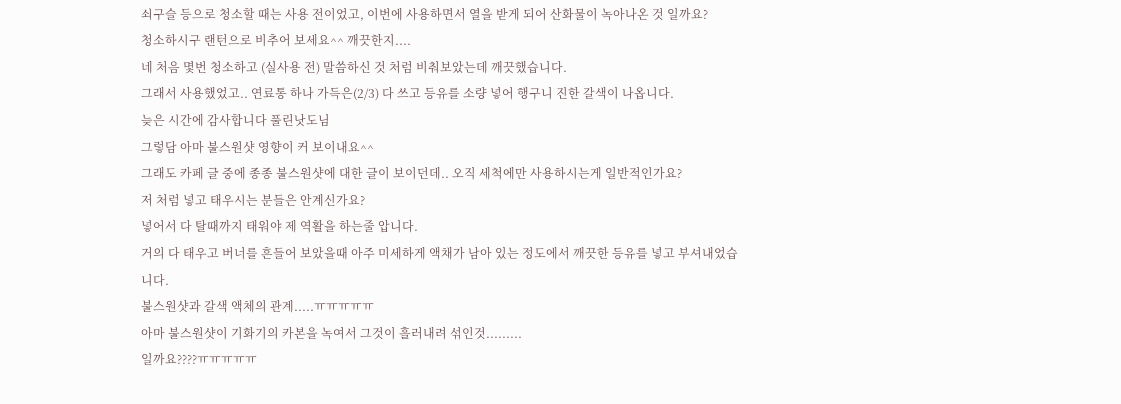쇠구슬 등으로 청소할 때는 사용 전이었고, 이번에 사용하면서 열을 받게 되어 산화물이 녹아나온 것 일까요?
청소하시구 랜턴으로 비추어 보세요^^ 깨끗한지....
네 처음 몇번 청소하고 (실사용 전) 말씀하신 것 처럼 비춰보았는데 깨끗했습니다.
그래서 사용했었고.. 연료통 하나 가득은(2/3) 다 쓰고 등유를 소량 넣어 행구니 진한 갈색이 나옵니다.
늦은 시간에 감사합니다 풀린낫도님
그렇담 아마 불스원샷 영향이 커 보이내요^^
그래도 카페 글 중에 종종 불스원샷에 대한 글이 보이던데.. 오직 세척에만 사용하시는게 일반적인가요?
저 처럼 넣고 태우시는 분들은 안계신가요?
넣어서 다 탈때까지 태워야 제 역활을 하는줄 압니다.
거의 다 태우고 버너를 흔들어 보았을때 아주 미세하게 액채가 남아 있는 정도에서 깨끗한 등유를 넣고 부셔내었습니다.
불스원샷과 갈색 액체의 관계.....ㅠㅠㅠㅠㅠ
아마 불스원샷이 기화기의 카본을 녹여서 그것이 흘러내려 섞인것.........
일까요????ㅠㅠㅠㅠㅠ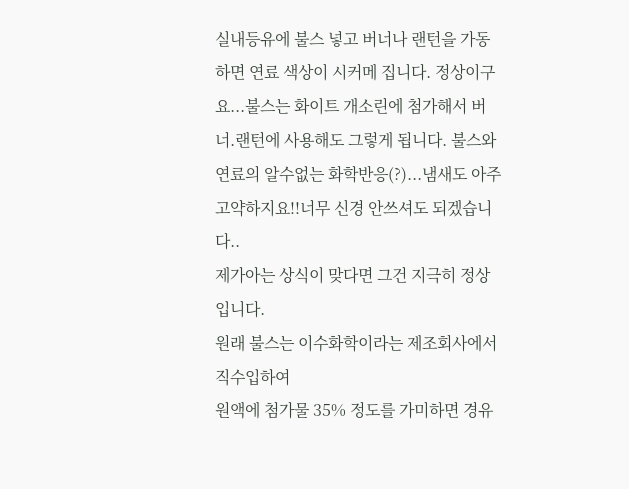실내등유에 불스 넣고 버너나 랜턴을 가동하면 연료 색상이 시커메 집니다. 정상이구요...불스는 화이트 개소린에 첨가해서 버너.랜턴에 사용해도 그렇게 됩니다. 불스와 연료의 알수없는 화학반응(?)...냄새도 아주 고약하지요!!너무 신경 안쓰셔도 되겠습니다..
제가아는 상식이 맞다면 그건 지극히 정상입니다.
원래 불스는 이수화학이라는 제조회사에서 직수입하여
원액에 첨가물 35% 정도를 가미하면 경유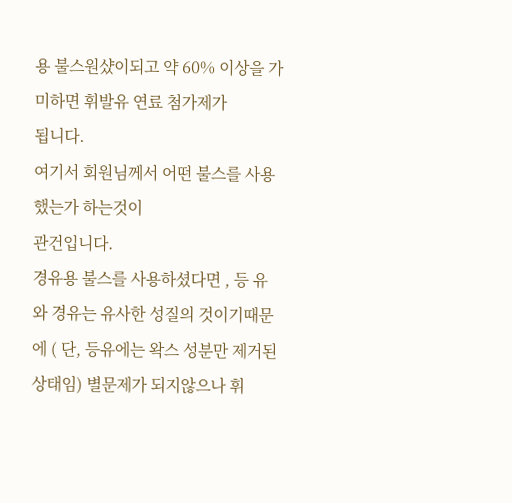용 불스원샸이되고 약 60% 이상을 가미하면 휘발유 연료 첨가제가
됩니다.
여기서 회원님께서 어떤 불스를 사용했는가 하는것이
관건입니다.
경유용 불스를 사용하셨다면 , 등 유와 경유는 유사한 성질의 것이기때문에 ( 단, 등유에는 왁스 성분만 제거된 상태임) 별문제가 되지않으나 휘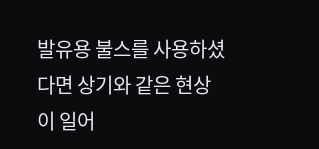발유용 불스를 사용하셨다면 상기와 같은 현상이 일어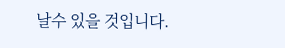날수 있을 것입니다.